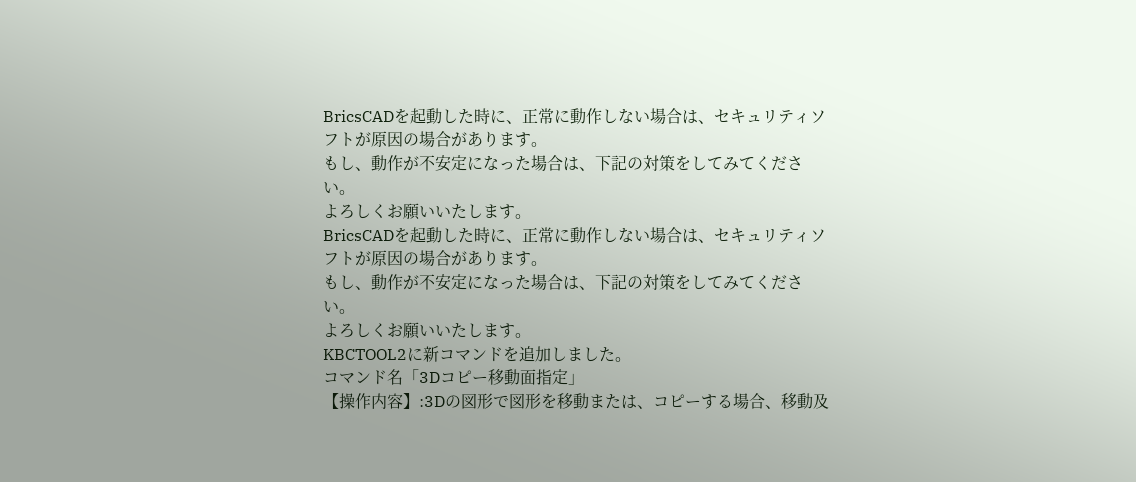BricsCADを起動した時に、正常に動作しない場合は、セキュリティソフトが原因の場合があります。
もし、動作が不安定になった場合は、下記の対策をしてみてください。
よろしくお願いいたします。
BricsCADを起動した時に、正常に動作しない場合は、セキュリティソフトが原因の場合があります。
もし、動作が不安定になった場合は、下記の対策をしてみてください。
よろしくお願いいたします。
KBCTOOL2に新コマンドを追加しました。
コマンド名「3Dコピー移動面指定」
【操作内容】:3Dの図形で図形を移動または、コピーする場合、移動及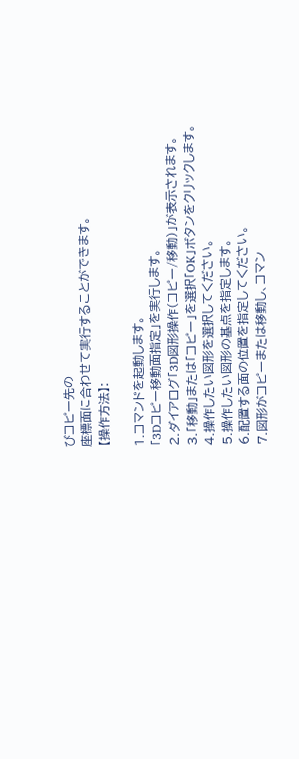びコピー先の
座標面に合わせて実行することができます。
【操作方法】:

1.コマンドを起動します。
「3Dコピー移動面指定」を実行します。
2.ダイアログ「3D図形操作(コピー/移動)」が表示されます。
3.「移動」または「コピー」を選択「OK」ボタンをクリックします。
4.操作したい図形を選択してください。
5.操作したい図形の基点を指定します。
6.配置する面の位置を指定してください。
7.図形がコピーまたは移動し、コマン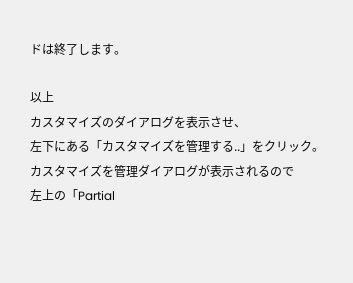ドは終了します。

以上
カスタマイズのダイアログを表示させ、
左下にある「カスタマイズを管理する..」をクリック。
カスタマイズを管理ダイアログが表示されるので
左上の「Partial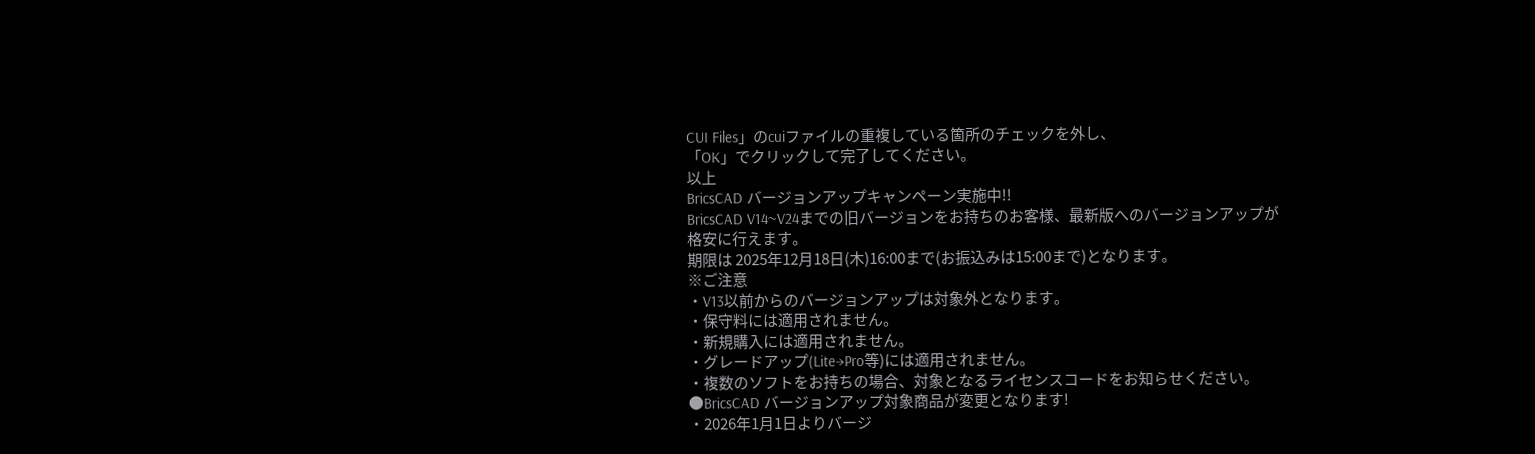CUI Files」のcuiファイルの重複している箇所のチェックを外し、
「OK」でクリックして完了してください。
以上
BricsCAD バージョンアップキャンペーン実施中!!
BricsCAD V14~V24までの旧バージョンをお持ちのお客様、最新版へのバージョンアップが
格安に行えます。
期限は 2025年12月18日(木)16:00まで(お振込みは15:00まで)となります。
※ご注意
・V13以前からのバージョンアップは対象外となります。
・保守料には適用されません。
・新規購入には適用されません。
・グレードアップ(Lite→Pro等)には適用されません。
・複数のソフトをお持ちの場合、対象となるライセンスコードをお知らせください。
●BricsCAD バージョンアップ対象商品が変更となります!
・2026年1月1日よりバージ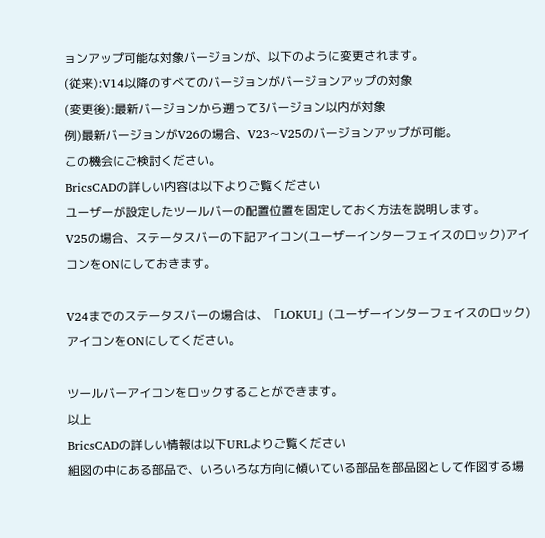ョンアップ可能な対象バージョンが、以下のように変更されます。
(従来):V14以降のすべてのバージョンがバージョンアップの対象
(変更後):最新バージョンから遡って3バージョン以内が対象
例)最新バージョンがV26の場合、V23~V25のバージョンアップが可能。
この機会にご検討ください。
BricsCADの詳しい内容は以下よりご覧ください
ユーザーが設定したツールバーの配置位置を固定しておく方法を説明します。
V25の場合、ステータスバーの下記アイコン(ユーザーインターフェイスのロック)アイコンをONにしておきます。

V24までのステータスバーの場合は、「LOKUI」(ユーザーインターフェイスのロック)アイコンをONにしてください。

ツールバーアイコンをロックすることができます。
以上
BricsCADの詳しい情報は以下URLよりご覧ください
組図の中にある部品で、いろいろな方向に傾いている部品を部品図として作図する場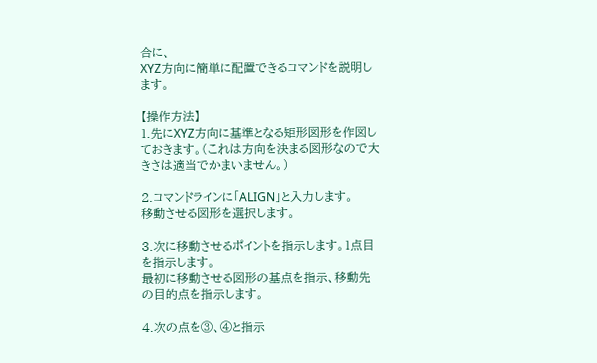合に、
XYZ方向に簡単に配置できるコマンドを説明します。

【操作方法】
1.先にXYZ方向に基準となる矩形図形を作図しておきます。(これは方向を決まる図形なので大きさは適当でかまいません。)

2.コマンドラインに「ALIGN」と入力します。
移動させる図形を選択します。

3.次に移動させるポイントを指示します。1点目を指示します。
最初に移動させる図形の基点を指示、移動先の目的点を指示します。

4.次の点を③、④と指示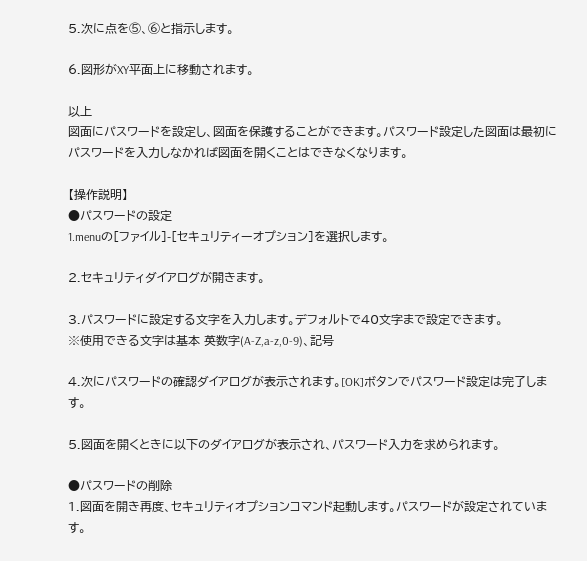5.次に点を⑤、⑥と指示します。

6.図形がXY平面上に移動されます。

以上
図面にパスワードを設定し、図面を保護することができます。パスワード設定した図面は最初にパスワードを入力しなかれば図面を開くことはできなくなります。

【操作説明】
●パスワードの設定
1.menuの[ファイル]-[セキュリティーオプション]を選択します。

2.セキュリティダイアログが開きます。

3.パスワードに設定する文字を入力します。デフォルトで40文字まで設定できます。
※使用できる文字は基本 英数字(A-Z,a-z,0-9)、記号

4.次にパスワードの確認ダイアログが表示されます。[OK]ボタンでパスワード設定は完了します。

5.図面を開くときに以下のダイアログが表示され、パスワード入力を求められます。

●パスワードの削除
1.図面を開き再度、セキュリティオプションコマンド起動します。パスワードが設定されています。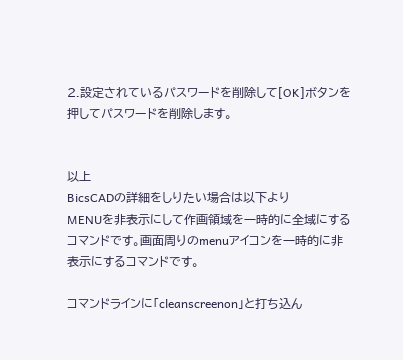2.設定されているパスワードを削除して[OK]ボタンを押してパスワードを削除します。


以上
BicsCADの詳細をしりたい場合は以下より
MENUを非表示にして作画領域を一時的に全域にするコマンドです。画面周りのmenuアイコンを一時的に非表示にするコマンドです。

コマンドラインに「cleanscreenon」と打ち込ん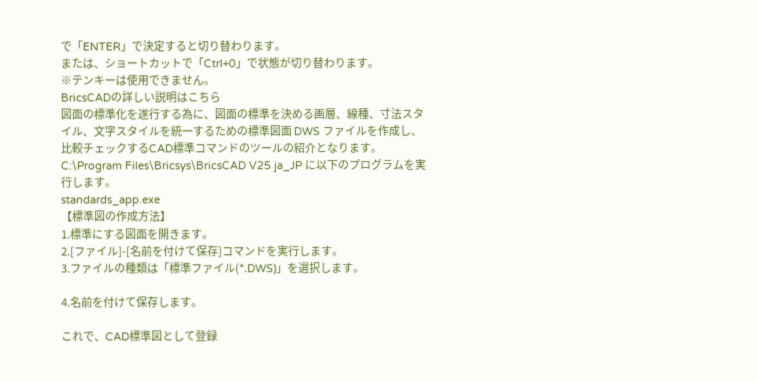で「ENTER」で決定すると切り替わります。
または、ショートカットで「Ctrl+0」で状態が切り替わります。
※テンキーは使用できません。
BricsCADの詳しい説明はこちら
図面の標準化を遂行する為に、図面の標準を決める画層、線種、寸法スタイル、文字スタイルを統一するための標準図面 DWS ファイルを作成し、比較チェックするCAD標準コマンドのツールの紹介となります。
C:\Program Files\Bricsys\BricsCAD V25 ja_JP に以下のプログラムを実行します。
standards_app.exe
【標準図の作成方法】
1.標準にする図面を開きます。
2.[ファイル]-[名前を付けて保存]コマンドを実行します。
3.ファイルの種類は「標準ファイル(*.DWS)」を選択します。

4.名前を付けて保存します。

これで、CAD標準図として登録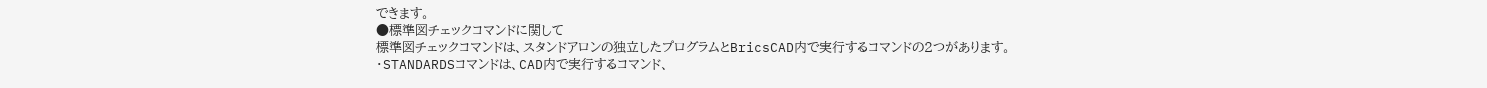できます。
●標準図チェックコマンドに関して
標準図チェックコマンドは、スタンドアロンの独立したプログラムとBricsCAD内で実行するコマンドの2つがあります。
・STANDARDSコマンドは、CAD内で実行するコマンド、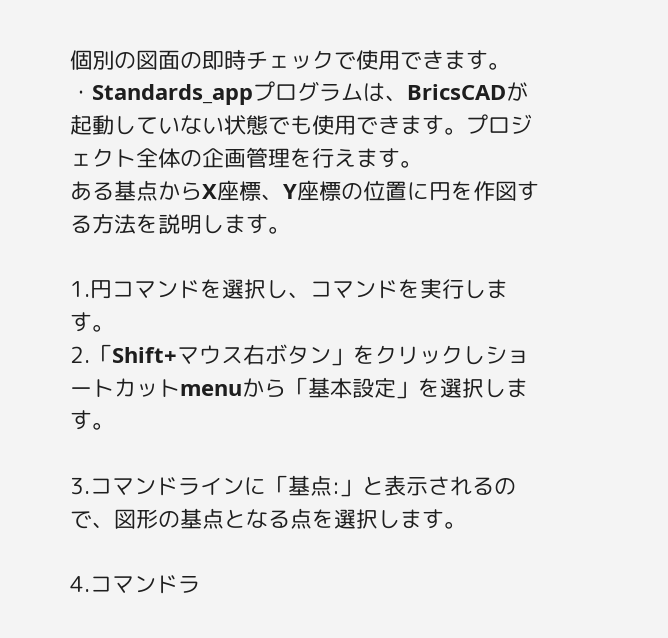個別の図面の即時チェックで使用できます。
・Standards_appプログラムは、BricsCADが起動していない状態でも使用できます。プロジェクト全体の企画管理を行えます。
ある基点からX座標、Y座標の位置に円を作図する方法を説明します。

1.円コマンドを選択し、コマンドを実行します。
2.「Shift+マウス右ボタン」をクリックしショートカットmenuから「基本設定」を選択します。

3.コマンドラインに「基点:」と表示されるので、図形の基点となる点を選択します。

4.コマンドラ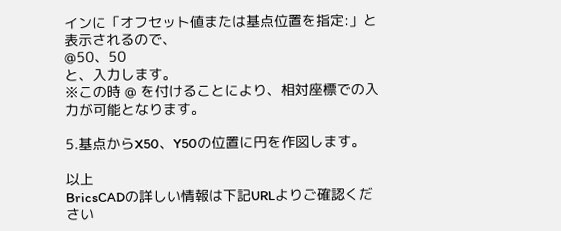インに「オフセット値または基点位置を指定:」と表示されるので、
@50、50
と、入力します。
※この時 @ を付けることにより、相対座標での入力が可能となります。

5.基点からX50、Y50の位置に円を作図します。

以上
BricsCADの詳しい情報は下記URLよりご確認ください